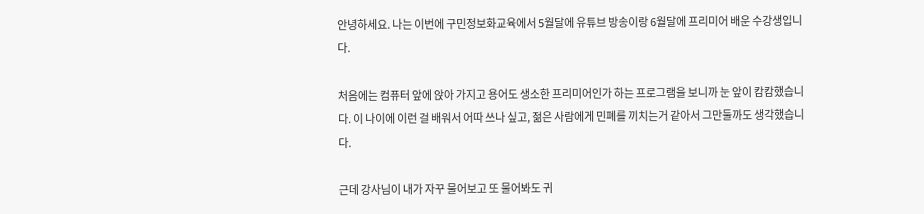안녕하세요. 나는 이번에 구민정보화교육에서 5월달에 유튜브 방송이랑 6월달에 프리미어 배운 수강생입니다.

처음에는 컴퓨터 앞에 앉아 가지고 용어도 생소한 프리미어인가 하는 프로그램을 보니까 눈 앞이 캄캄했습니다. 이 나이에 이런 걸 배워서 어따 쓰나 싶고, 젊은 사람에게 민폐를 끼치는거 같아서 그만둘까도 생각했습니다.

근데 강사님이 내가 자꾸 물어보고 또 물어봐도 귀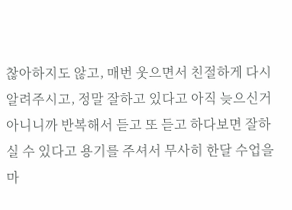찮아하지도 않고, 매번 웃으면서 친절하게 다시 알려주시고, 정말 잘하고 있다고 아직 늦으신거 아니니까 반복해서 듣고 또 듣고 하다보면 잘하실 수 있다고 용기를 주셔서 무사히 한달 수업을 마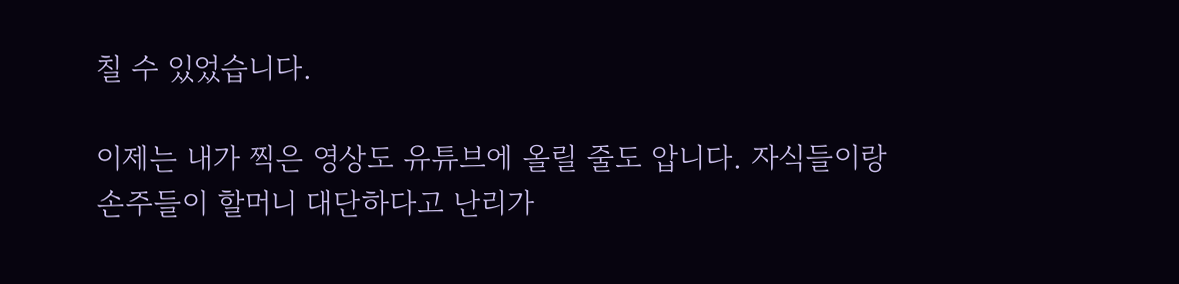칠 수 있었습니다.

이제는 내가 찍은 영상도 유튜브에 올릴 줄도 압니다. 자식들이랑 손주들이 할머니 대단하다고 난리가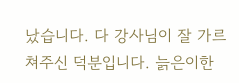났습니다. 다 강사님이 잘 가르쳐주신 덕분입니다. 늙은이한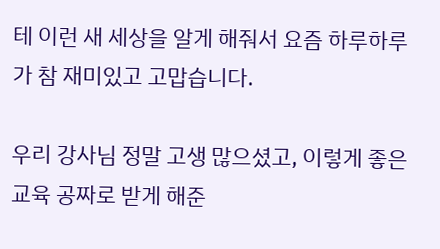테 이런 새 세상을 알게 해줘서 요즘 하루하루가 참 재미있고 고맙습니다.

우리 강사님 정말 고생 많으셨고, 이렇게 좋은 교육 공짜로 받게 해준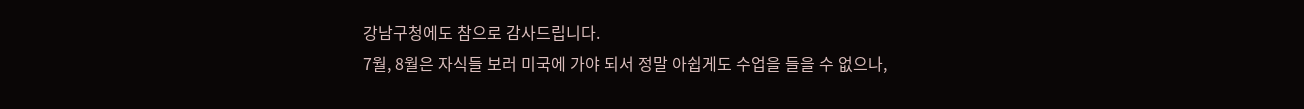강남구청에도 참으로 감사드립니다.
7월, 8월은 자식들 보러 미국에 가야 되서 정말 아쉽게도 수업을 들을 수 없으나,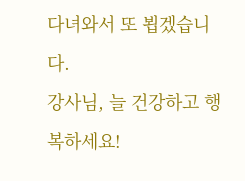다녀와서 또 뵙겠습니다.
강사님, 늘 건강하고 행복하세요!